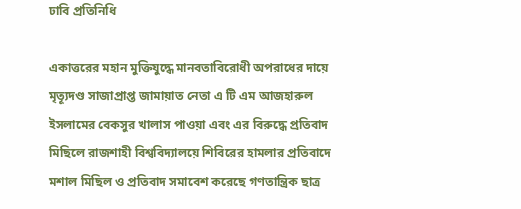ঢাবি প্রতিনিধি

একাত্তরের মহান মুক্তিযুদ্ধে মানবতাবিরোধী অপরাধের দায়ে মৃত্যূদণ্ড সাজাপ্রাপ্ত জামায়াত নেতা এ টি এম আজহারুল ইসলামের বেকসুর খালাস পাওয়া এবং এর বিরুদ্ধে প্রতিবাদ মিছিলে রাজশাহী বিশ্ববিদ্যালয়ে শিবিরের হামলার প্রতিবাদে মশাল মিছিল ও প্রতিবাদ সমাবেশ করেছে গণতান্ত্রিক ছাত্র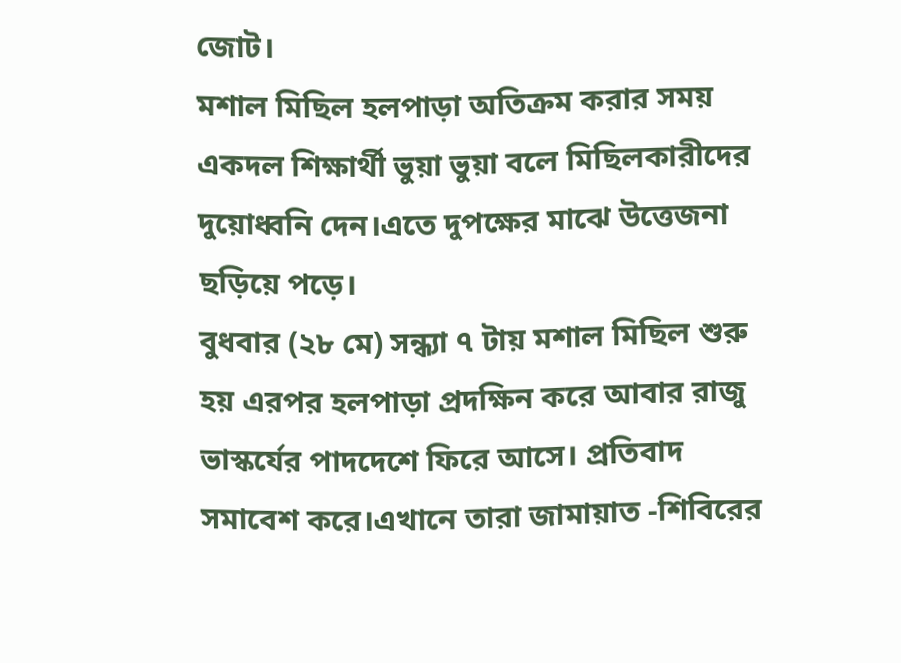জোট।
মশাল মিছিল হলপাড়া অতিক্রম করার সময় একদল শিক্ষার্থী ভুয়া ভুয়া বলে মিছিলকারীদের দুয়োধ্বনি দেন।এতে দুপক্ষের মাঝে উত্তেজনা ছড়িয়ে পড়ে।
বুধবার (২৮ মে) সন্ধ্যা ৭ টায় মশাল মিছিল শুরু হয় এরপর হলপাড়া প্রদক্ষিন করে আবার রাজু ভাস্কর্যের পাদদেশে ফিরে আসে। প্রতিবাদ সমাবেশ করে।এখানে তারা জামায়াত -শিবিরের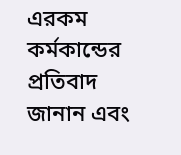এরকম কর্মকান্ডের প্রতিবাদ জানান এবং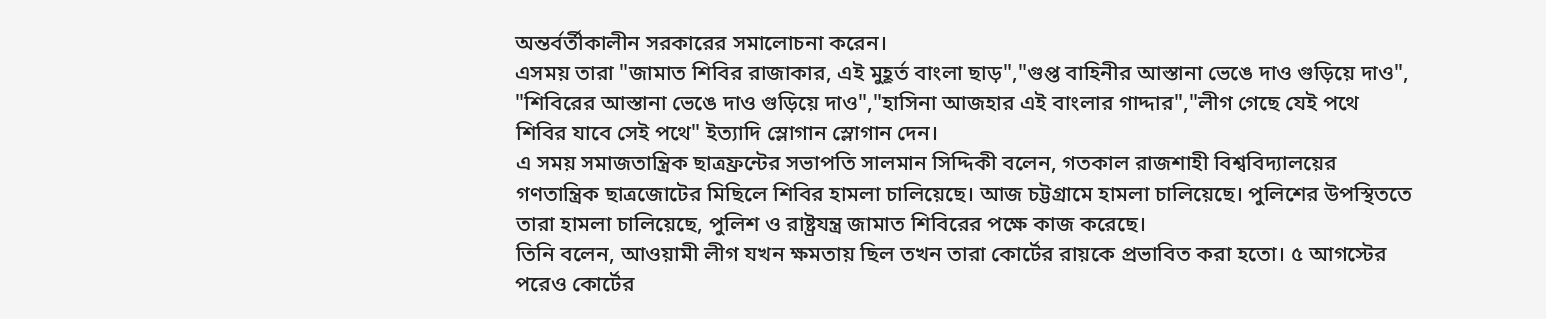অন্তর্বর্তীকালীন সরকারের সমালোচনা করেন।
এসময় তারা "জামাত শিবির রাজাকার, এই মুহূর্ত বাংলা ছাড়","গুপ্ত বাহিনীর আস্তানা ভেঙে দাও গুড়িয়ে দাও", "শিবিরের আস্তানা ভেঙে দাও গুড়িয়ে দাও","হাসিনা আজহার এই বাংলার গাদ্দার","লীগ গেছে যেই পথে শিবির যাবে সেই পথে" ইত্যাদি স্লোগান স্লোগান দেন।
এ সময় সমাজতান্ত্রিক ছাত্রফ্রন্টের সভাপতি সালমান সিদ্দিকী বলেন, গতকাল রাজশাহী বিশ্ববিদ্যালয়ের গণতান্ত্রিক ছাত্রজোটের মিছিলে শিবির হামলা চালিয়েছে। আজ চট্টগ্রামে হামলা চালিয়েছে। পুলিশের উপস্থিততে তারা হামলা চালিয়েছে, পুলিশ ও রাষ্ট্রযন্ত্র জামাত শিবিরের পক্ষে কাজ করেছে।
তিনি বলেন, আওয়ামী লীগ যখন ক্ষমতায় ছিল তখন তারা কোর্টের রায়কে প্রভাবিত করা হতো। ৫ আগস্টের পরেও কোর্টের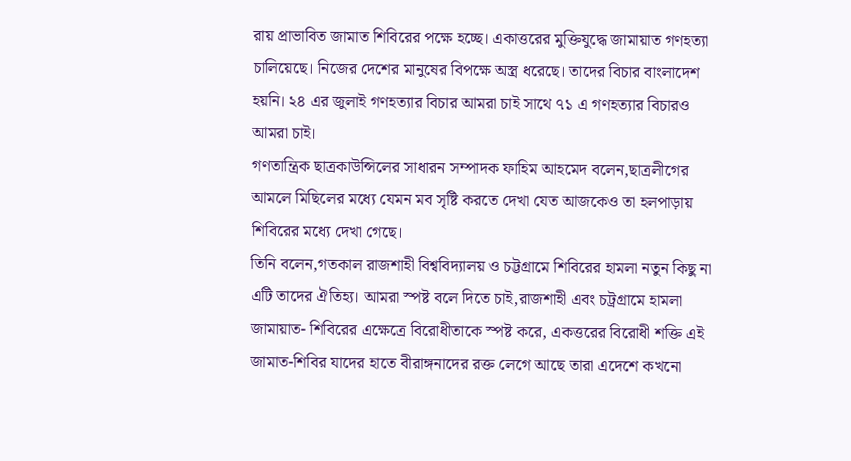রায় প্রাভাবিত জামাত শিবিরের পক্ষে হচ্ছে। একাত্তরের মুক্তিযুদ্ধে জামায়াত গণহত্যা চালিয়েছে। নিজের দেশের মানুষের বিপক্ষে অস্ত্র ধরেছে। তাদের বিচার বাংলাদেশ হয়নি। ২৪ এর জুলাই গণহত্যার বিচার আমরা চাই সাথে ৭১ এ গণহত্যার বিচারও আমরা চাই।
গণতান্ত্রিক ছাত্রকাউন্সিলের সাধারন সম্পাদক ফাহিম আহমেদ বলেন,ছাত্রলীগের আমলে মিছিলের মধ্যে যেমন মব সৃষ্টি করতে দেখা যেত আজকেও তা হলপাড়ায় শিবিরের মধ্যে দেখা গেছে।
তিনি বলেন,গতকাল রাজশাহী বিশ্ববিদ্যালয় ও চট্টগ্রামে শিবিরের হামলা নতুন কিছু না এটি তাদের ঐতিহ্য। আমরা স্পষ্ট বলে দিতে চাই,রাজশাহী এবং চট্রগ্রামে হামলা জামায়াত- শিবিরের এক্ষেত্রে বিরোধীতাকে স্পষ্ট করে, একত্তরের বিরোধী শক্তি এই জামাত-শিবির যাদের হাতে বীরাঙ্গনাদের রক্ত লেগে আছে তারা এদেশে কখনো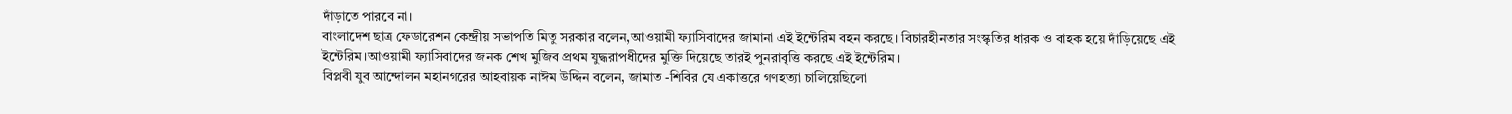দাঁড়াতে পারবে না।
বাংলাদেশ ছাত্র ফেডারেশন কেন্দ্রীয় সভাপতি মিতু সরকার বলেন,আওয়ামী ফ্যাসিবাদের জামানা এই ইন্টেরিম বহন করছে। বিচারহীনতার সংস্কৃতির ধারক ও বাহক হয়ে দাঁড়িয়েছে এই ইন্টেরিম।আওয়ামী ফ্যাসিবাদের জনক শেখ মুজিব প্রথম যুদ্ধরাপধীদের মুক্তি দিয়েছে তারই পুনরাবৃত্তি করছে এই ইন্টেরিম।
বিপ্লবী যুব আন্দোলন মহানগরের আহবায়ক নাঈম উদ্দিন বলেন, জামাত -শিবির যে একাত্তরে গণহত্যা চালিয়েছিলো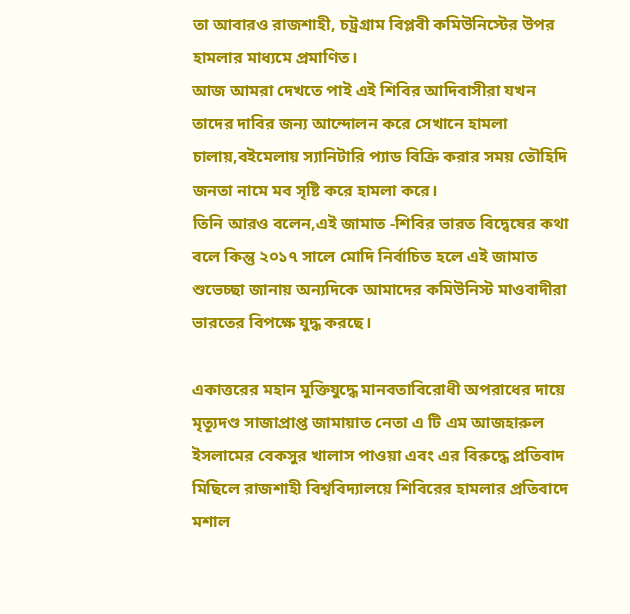তা আবারও রাজশাহী, চট্রগ্রাম বিপ্লবী কমিউনিস্টের উপর হামলার মাধ্যমে প্রমাণিত।
আজ আমরা দেখতে পাই এই শিবির আদিবাসীরা যখন তাদের দাবির জন্য আন্দোলন করে সেখানে হামলা চালায়,বইমেলায় স্যানিটারি প্যাড বিক্রি করার সময় তৌহিদি জনতা নামে মব সৃষ্টি করে হামলা করে।
তিনি আরও বলেন,এই জামাত -শিবির ভারত বিদ্বেষের কথা বলে কিন্তু ২০১৭ সালে মোদি নির্বাচিত হলে এই জামাত শুভেচ্ছা জানায় অন্যদিকে আমাদের কমিউনিস্ট মাওবাদীরা ভারতের বিপক্ষে যুদ্ধ করছে।

একাত্তরের মহান মুক্তিযুদ্ধে মানবতাবিরোধী অপরাধের দায়ে মৃত্যূদণ্ড সাজাপ্রাপ্ত জামায়াত নেতা এ টি এম আজহারুল ইসলামের বেকসুর খালাস পাওয়া এবং এর বিরুদ্ধে প্রতিবাদ মিছিলে রাজশাহী বিশ্ববিদ্যালয়ে শিবিরের হামলার প্রতিবাদে মশাল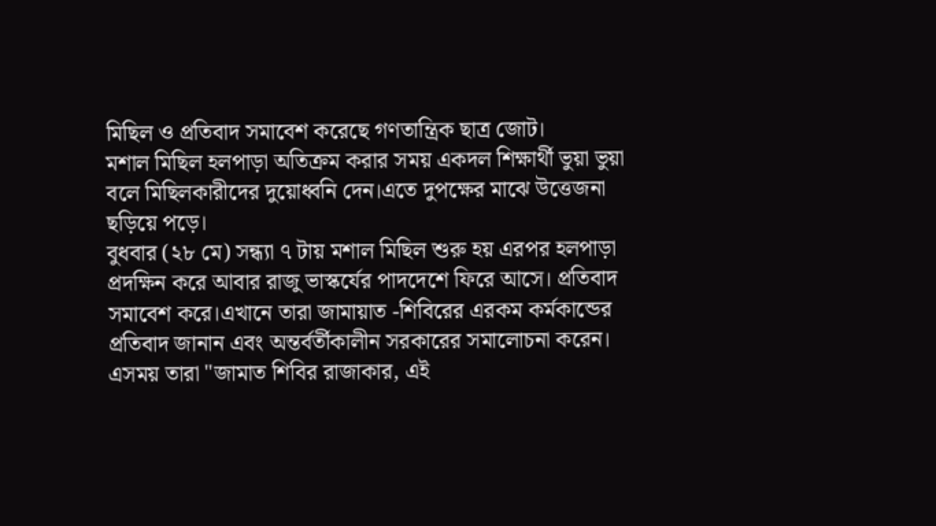মিছিল ও প্রতিবাদ সমাবেশ করেছে গণতান্ত্রিক ছাত্র জোট।
মশাল মিছিল হলপাড়া অতিক্রম করার সময় একদল শিক্ষার্থী ভুয়া ভুয়া বলে মিছিলকারীদের দুয়োধ্বনি দেন।এতে দুপক্ষের মাঝে উত্তেজনা ছড়িয়ে পড়ে।
বুধবার (২৮ মে) সন্ধ্যা ৭ টায় মশাল মিছিল শুরু হয় এরপর হলপাড়া প্রদক্ষিন করে আবার রাজু ভাস্কর্যের পাদদেশে ফিরে আসে। প্রতিবাদ সমাবেশ করে।এখানে তারা জামায়াত -শিবিরের এরকম কর্মকান্ডের প্রতিবাদ জানান এবং অন্তর্বর্তীকালীন সরকারের সমালোচনা করেন।
এসময় তারা "জামাত শিবির রাজাকার, এই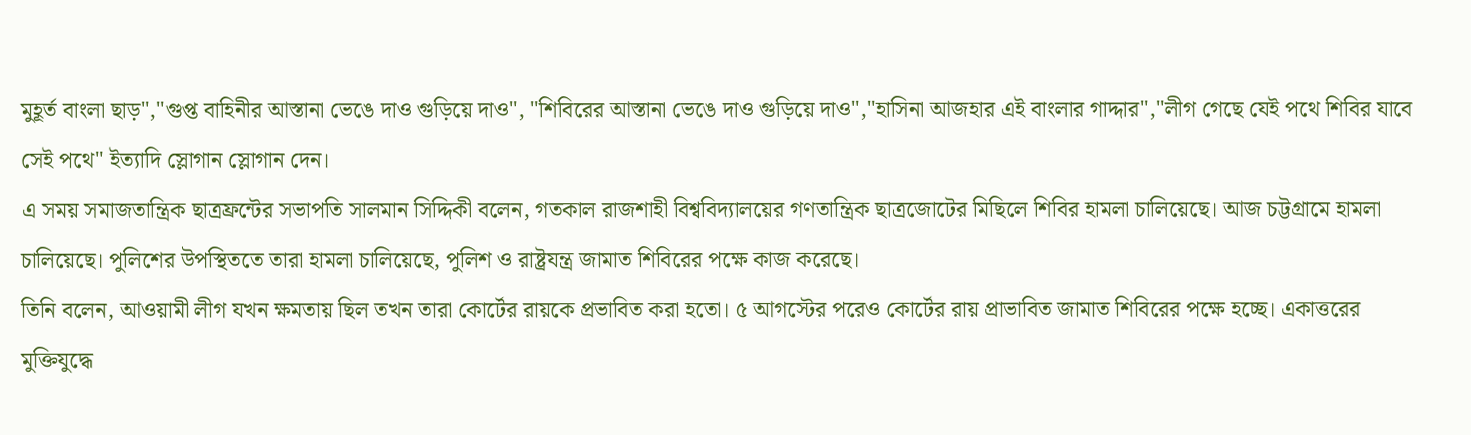মুহূর্ত বাংলা ছাড়","গুপ্ত বাহিনীর আস্তানা ভেঙে দাও গুড়িয়ে দাও", "শিবিরের আস্তানা ভেঙে দাও গুড়িয়ে দাও","হাসিনা আজহার এই বাংলার গাদ্দার","লীগ গেছে যেই পথে শিবির যাবে সেই পথে" ইত্যাদি স্লোগান স্লোগান দেন।
এ সময় সমাজতান্ত্রিক ছাত্রফ্রন্টের সভাপতি সালমান সিদ্দিকী বলেন, গতকাল রাজশাহী বিশ্ববিদ্যালয়ের গণতান্ত্রিক ছাত্রজোটের মিছিলে শিবির হামলা চালিয়েছে। আজ চট্টগ্রামে হামলা চালিয়েছে। পুলিশের উপস্থিততে তারা হামলা চালিয়েছে, পুলিশ ও রাষ্ট্রযন্ত্র জামাত শিবিরের পক্ষে কাজ করেছে।
তিনি বলেন, আওয়ামী লীগ যখন ক্ষমতায় ছিল তখন তারা কোর্টের রায়কে প্রভাবিত করা হতো। ৫ আগস্টের পরেও কোর্টের রায় প্রাভাবিত জামাত শিবিরের পক্ষে হচ্ছে। একাত্তরের মুক্তিযুদ্ধে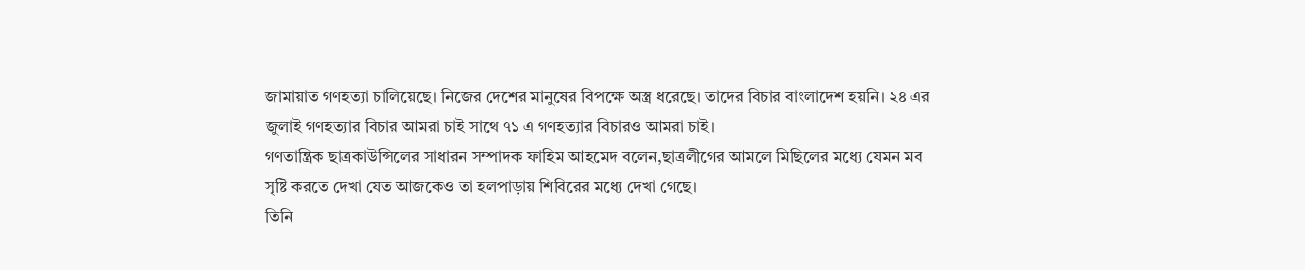জামায়াত গণহত্যা চালিয়েছে। নিজের দেশের মানুষের বিপক্ষে অস্ত্র ধরেছে। তাদের বিচার বাংলাদেশ হয়নি। ২৪ এর জুলাই গণহত্যার বিচার আমরা চাই সাথে ৭১ এ গণহত্যার বিচারও আমরা চাই।
গণতান্ত্রিক ছাত্রকাউন্সিলের সাধারন সম্পাদক ফাহিম আহমেদ বলেন,ছাত্রলীগের আমলে মিছিলের মধ্যে যেমন মব সৃষ্টি করতে দেখা যেত আজকেও তা হলপাড়ায় শিবিরের মধ্যে দেখা গেছে।
তিনি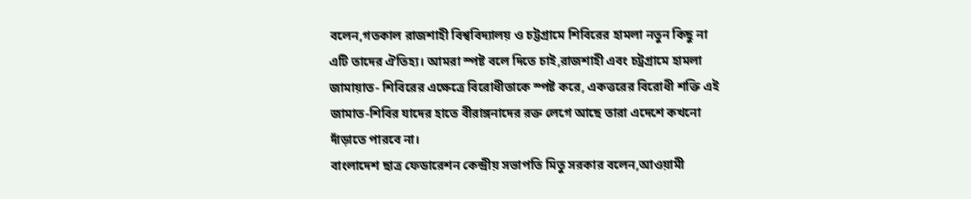বলেন,গতকাল রাজশাহী বিশ্ববিদ্যালয় ও চট্টগ্রামে শিবিরের হামলা নতুন কিছু না এটি তাদের ঐতিহ্য। আমরা স্পষ্ট বলে দিতে চাই,রাজশাহী এবং চট্রগ্রামে হামলা জামায়াত- শিবিরের এক্ষেত্রে বিরোধীতাকে স্পষ্ট করে, একত্তরের বিরোধী শক্তি এই জামাত-শিবির যাদের হাতে বীরাঙ্গনাদের রক্ত লেগে আছে তারা এদেশে কখনো দাঁড়াতে পারবে না।
বাংলাদেশ ছাত্র ফেডারেশন কেন্দ্রীয় সভাপতি মিতু সরকার বলেন,আওয়ামী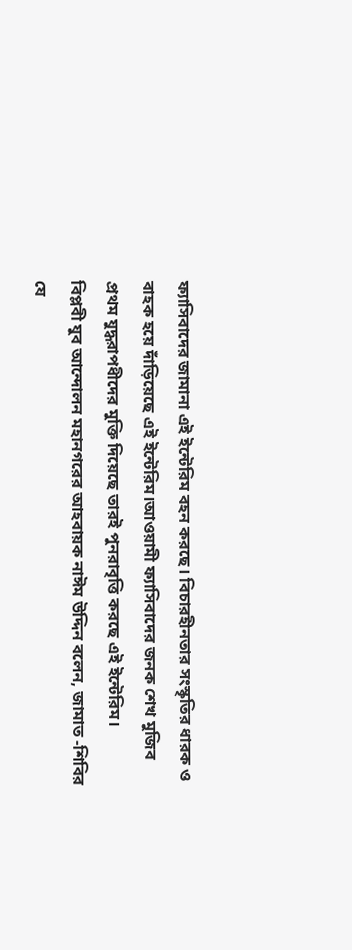ফ্যাসিবাদের জামানা এই ইন্টেরিম বহন করছে। বিচারহীনতার সংস্কৃতির ধারক ও বাহক হয়ে দাঁড়িয়েছে এই ইন্টেরিম।আওয়ামী ফ্যাসিবাদের জনক শেখ মুজিব প্রথম যুদ্ধরাপধীদের মুক্তি দিয়েছে তারই পুনরাবৃত্তি করছে এই ইন্টেরিম।
বিপ্লবী যুব আন্দোলন মহানগরের আহবায়ক নাঈম উদ্দিন বলেন, জামাত -শিবির যে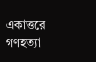একাত্তরে গণহত্যা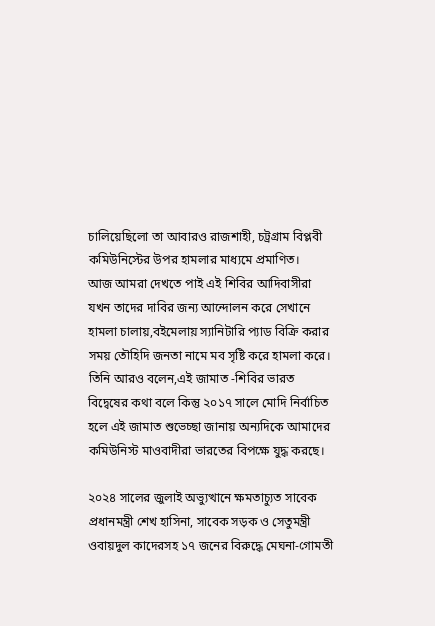চালিয়েছিলো তা আবারও রাজশাহী, চট্রগ্রাম বিপ্লবী কমিউনিস্টের উপর হামলার মাধ্যমে প্রমাণিত।
আজ আমরা দেখতে পাই এই শিবির আদিবাসীরা যখন তাদের দাবির জন্য আন্দোলন করে সেখানে হামলা চালায়,বইমেলায় স্যানিটারি প্যাড বিক্রি করার সময় তৌহিদি জনতা নামে মব সৃষ্টি করে হামলা করে।
তিনি আরও বলেন,এই জামাত -শিবির ভারত বিদ্বেষের কথা বলে কিন্তু ২০১৭ সালে মোদি নির্বাচিত হলে এই জামাত শুভেচ্ছা জানায় অন্যদিকে আমাদের কমিউনিস্ট মাওবাদীরা ভারতের বিপক্ষে যুদ্ধ করছে।

২০২৪ সালের জুলাই অভ্যুত্থানে ক্ষমতাচ্যুত সাবেক প্রধানমন্ত্রী শেখ হাসিনা, সাবেক সড়ক ও সেতুমন্ত্রী ওবায়দুল কাদেরসহ ১৭ জনের বিরুদ্ধে মেঘনা-গোমতী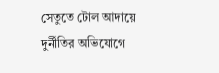সেতুতে টোল আদায়ে দুর্নীতির অভিযোগে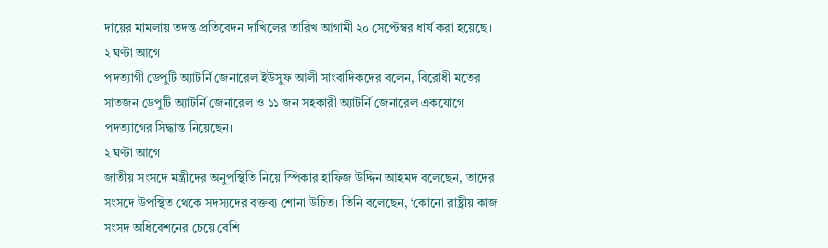দায়ের মামলায় তদন্ত প্রতিবেদন দাখিলের তারিখ আগামী ২০ সেপ্টেম্বর ধার্য করা হয়েছে।
২ ঘণ্টা আগে
পদত্যাগী ডেপুটি অ্যাটর্নি জেনারেল ইউসুফ আলী সাংবাদিকদের বলেন, বিরোধী মতের সাতজন ডেপুটি অ্যাটর্নি জেনারেল ও ১১ জন সহকারী অ্যাটর্নি জেনারেল একযোগে পদত্যাগের সিদ্ধান্ত নিয়েছেন।
২ ঘণ্টা আগে
জাতীয় সংসদে মন্ত্রীদের অনুপস্থিতি নিয়ে স্পিকার হাফিজ উদ্দিন আহমদ বলেছেন, তাদের সংসদে উপস্থিত থেকে সদস্যদের বক্তব্য শোনা উচিত। তিনি বলেছেন, ‘কোনো রাষ্ট্রীয় কাজ সংসদ অধিবেশনের চেয়ে বেশি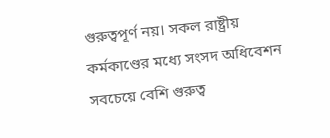গুরুত্বপূর্ণ নয়। সকল রাষ্ট্রীয় কর্মকাণ্ডের মধ্যে সংসদ অধিবেশন সবচেয়ে বেশি গুরুত্ব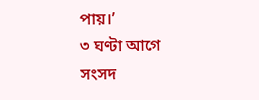পায়।’
৩ ঘণ্টা আগে
সংসদ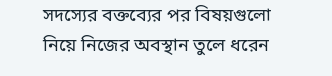সদস্যের বক্তব্যের পর বিষয়গুলো নিয়ে নিজের অবস্থান তুলে ধরেন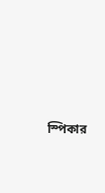স্পিকার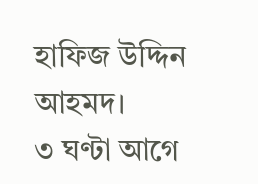হাফিজ উদ্দিন আহমদ।
৩ ঘণ্টা আগে